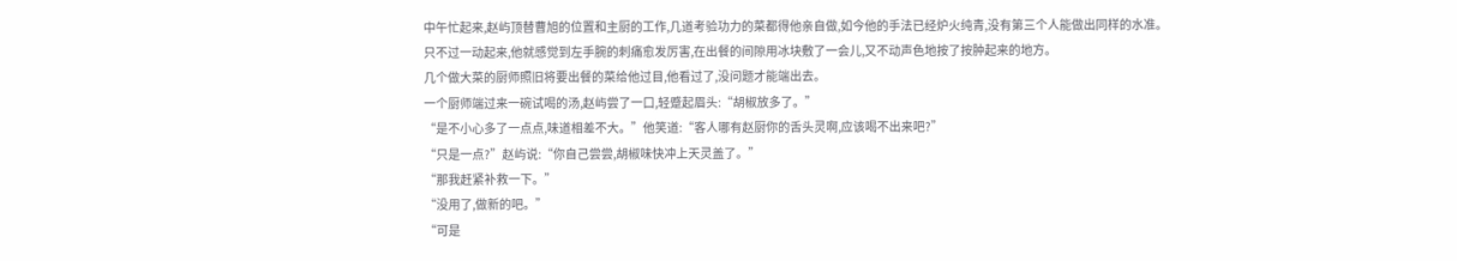中午忙起来,赵屿顶替曹旭的位置和主厨的工作,几道考验功力的菜都得他亲自做,如今他的手法已经炉火纯青,没有第三个人能做出同样的水准。
只不过一动起来,他就感觉到左手腕的刺痛愈发厉害,在出餐的间隙用冰块敷了一会儿,又不动声色地按了按肿起来的地方。
几个做大菜的厨师照旧将要出餐的菜给他过目,他看过了,没问题才能端出去。
一个厨师端过来一碗试喝的汤,赵屿尝了一口,轻蹙起眉头:“胡椒放多了。”
“是不小心多了一点点,味道相差不大。”他笑道:“客人哪有赵厨你的舌头灵啊,应该喝不出来吧?”
“只是一点?”赵屿说:“你自己尝尝,胡椒味快冲上天灵盖了。”
“那我赶紧补救一下。”
“没用了,做新的吧。”
“可是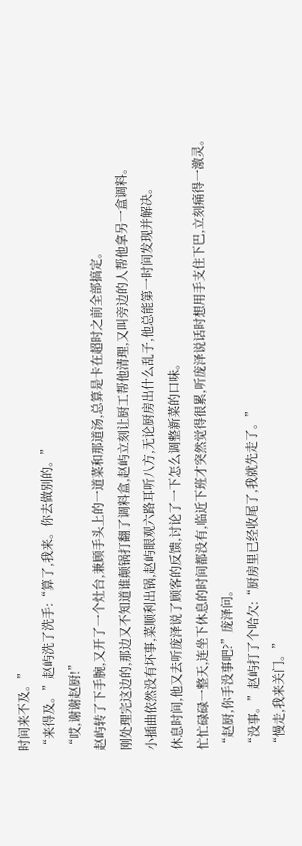时间来不及。”
“来得及。”赵屿洗了洗手:“算了,我来。你去做别的。”
“哎,谢谢赵厨!”
赵屿转了下手腕,又开了一个灶台,兼顾手头上的一道菜和那道汤,总算是卡在超时之前全部搞定。
刚处理完这边的,那边又不知道谁颠锅打翻了调料盒,赵屿立刻让厨工帮他清理,又叫旁边的人帮他拿另一盒调料。
小插曲依然没有坏事,菜顺利出锅,赵屿眼观六路耳听八方,无论厨房出什么乱子,他总能第一时间发现并解决。
休息时间,他又去听庞泽说了顾客的反馈,讨论了一下怎么调整新菜的口味。
忙忙碌碌一整天,连坐下休息的时间都没有,临近下班才突然觉得很累,听庞泽说话时想用手支住下巴,立刻痛得一激灵。
“赵厨,你手没事吧?”庞泽问。
“没事。”赵屿打了个哈欠:“厨房里已经收尾了,我就先走了。”
“慢走,我来关门。”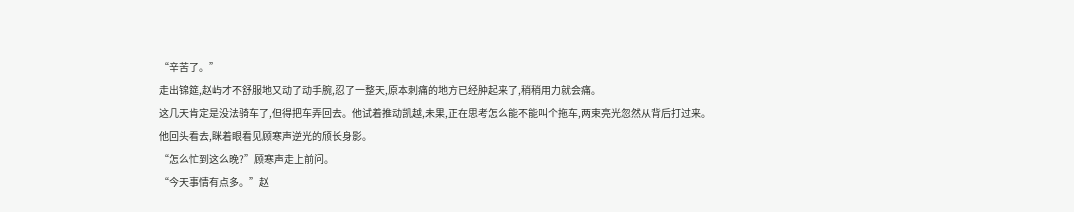“辛苦了。”
走出锦筵,赵屿才不舒服地又动了动手腕,忍了一整天,原本刺痛的地方已经肿起来了,稍稍用力就会痛。
这几天肯定是没法骑车了,但得把车弄回去。他试着推动凯越,未果,正在思考怎么能不能叫个拖车,两束亮光忽然从背后打过来。
他回头看去,眯着眼看见顾寒声逆光的颀长身影。
“怎么忙到这么晚?”顾寒声走上前问。
“今天事情有点多。”赵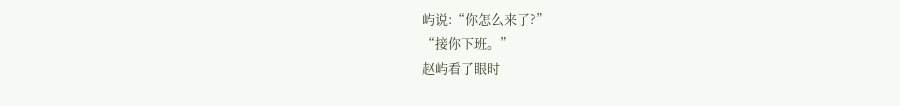屿说:“你怎么来了?”
“接你下班。”
赵屿看了眼时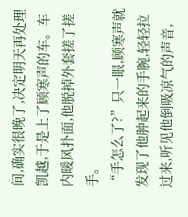间,确实很晚了,决定明天再处理凯越,于是上了顾寒声的车。车内暖风扑面,他脱掉外套搓了搓手。
“手怎么了?”只一眼,顾寒声就发现了他肿起来的手腕,轻轻拉过来,听见他倒吸凉气的声音,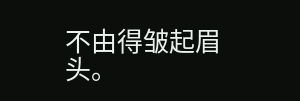不由得皱起眉头。